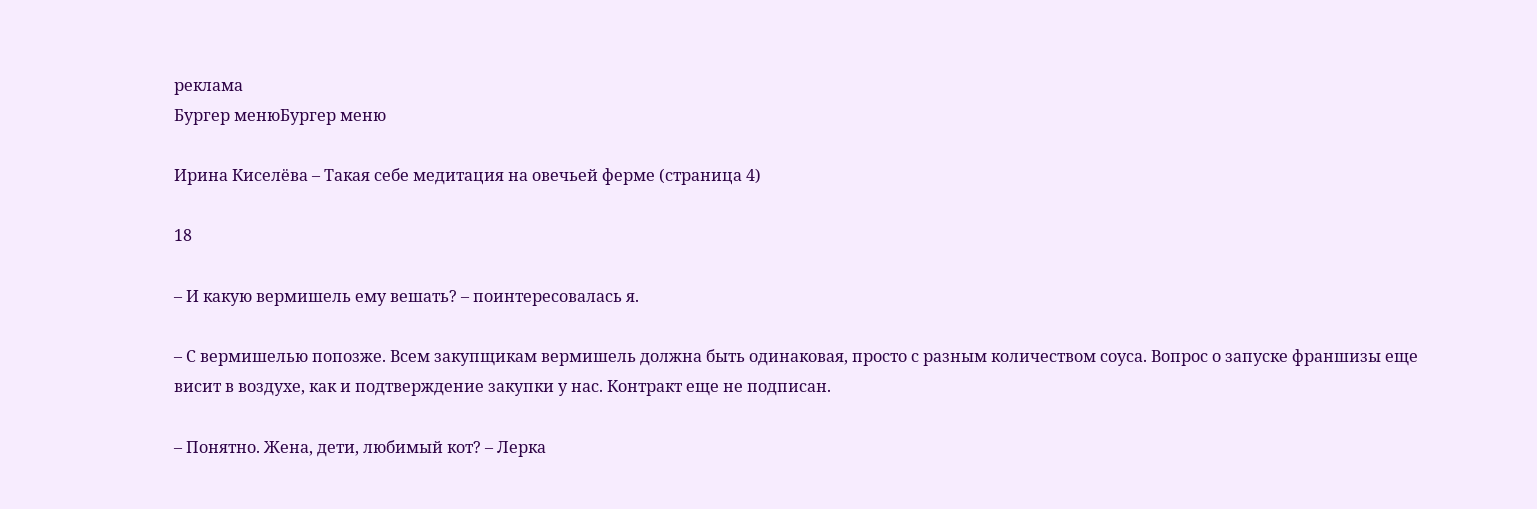реклама
Бургер менюБургер меню

Ирина Киселёва – Такая себе медитация на овечьей ферме (страница 4)

18

– И какую вермишель ему вешать? – поинтересовалась я.

– С вермишелью попозже. Всем закупщикам вермишель должна быть одинаковая, просто с разным количеством соуса. Вопрос о запуске франшизы еще висит в воздухе, как и подтверждение закупки у нас. Контракт еще не подписан.

– Понятно. Жена, дети, любимый кот? – Лерка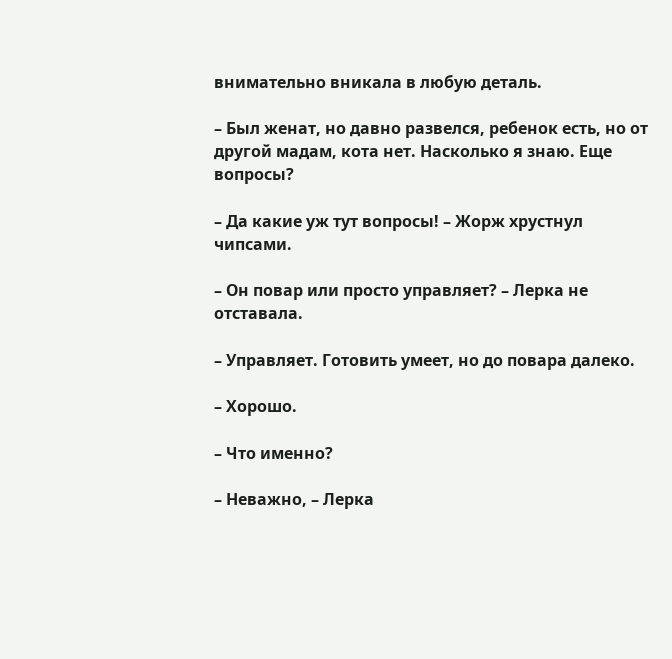внимательно вникала в любую деталь.

– Был женат, но давно развелся, ребенок есть, но от другой мадам, кота нет. Насколько я знаю. Еще вопросы?

– Да какие уж тут вопросы! – Жорж хрустнул чипсами.

– Он повар или просто управляет? – Лерка не отставала.

– Управляет. Готовить умеет, но до повара далеко.

– Хорошо.

– Что именно?

– Неважно, – Лерка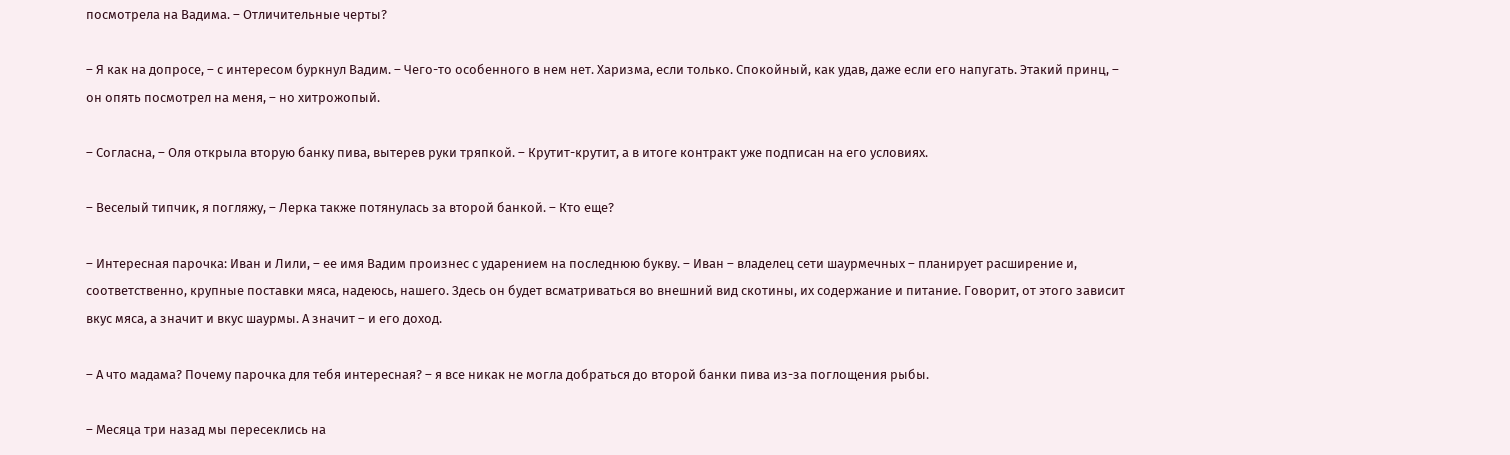посмотрела на Вадима. – Отличительные черты?

– Я как на допросе, – с интересом буркнул Вадим. – Чего-то особенного в нем нет. Харизма, если только. Спокойный, как удав, даже если его напугать. Этакий принц, – он опять посмотрел на меня, – но хитрожопый.

– Согласна, – Оля открыла вторую банку пива, вытерев руки тряпкой. – Крутит-крутит, а в итоге контракт уже подписан на его условиях.

– Веселый типчик, я погляжу, – Лерка также потянулась за второй банкой. – Кто еще?

– Интересная парочка: Иван и Лили, – ее имя Вадим произнес с ударением на последнюю букву. – Иван – владелец сети шаурмечных – планирует расширение и, соответственно, крупные поставки мяса, надеюсь, нашего. Здесь он будет всматриваться во внешний вид скотины, их содержание и питание. Говорит, от этого зависит вкус мяса, а значит и вкус шаурмы. А значит – и его доход.

– А что мадама? Почему парочка для тебя интересная? – я все никак не могла добраться до второй банки пива из-за поглощения рыбы.

– Месяца три назад мы пересеклись на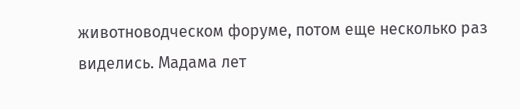животноводческом форуме, потом еще несколько раз виделись. Мадама лет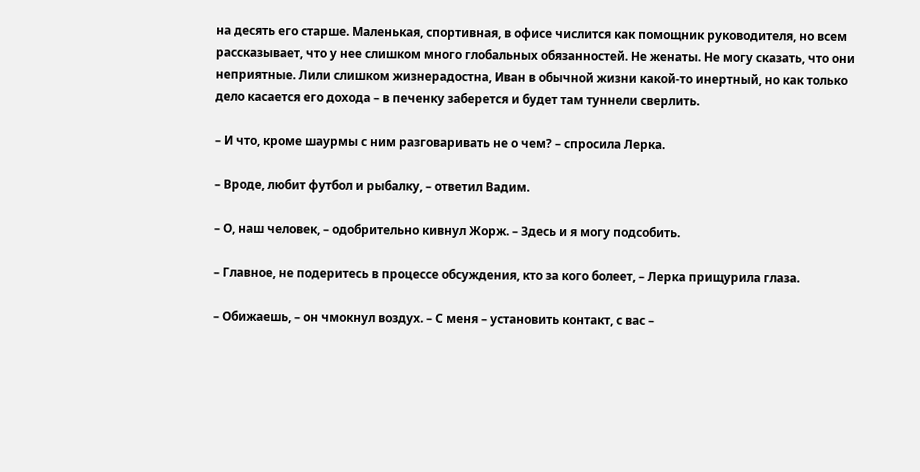на десять его старше. Маленькая, спортивная, в офисе числится как помощник руководителя, но всем рассказывает, что у нее слишком много глобальных обязанностей. Не женаты. Не могу сказать, что они неприятные. Лили слишком жизнерадостна, Иван в обычной жизни какой-то инертный, но как только дело касается его дохода – в печенку заберется и будет там туннели сверлить.

– И что, кроме шаурмы с ним разговаривать не о чем? – спросила Лерка.

– Вроде, любит футбол и рыбалку, – ответил Вадим.

– О, наш человек, – одобрительно кивнул Жорж. – Здесь и я могу подсобить.

– Главное, не подеритесь в процессе обсуждения, кто за кого болеет, – Лерка прищурила глаза.

– Обижаешь, – он чмокнул воздух. – С меня – установить контакт, с вас –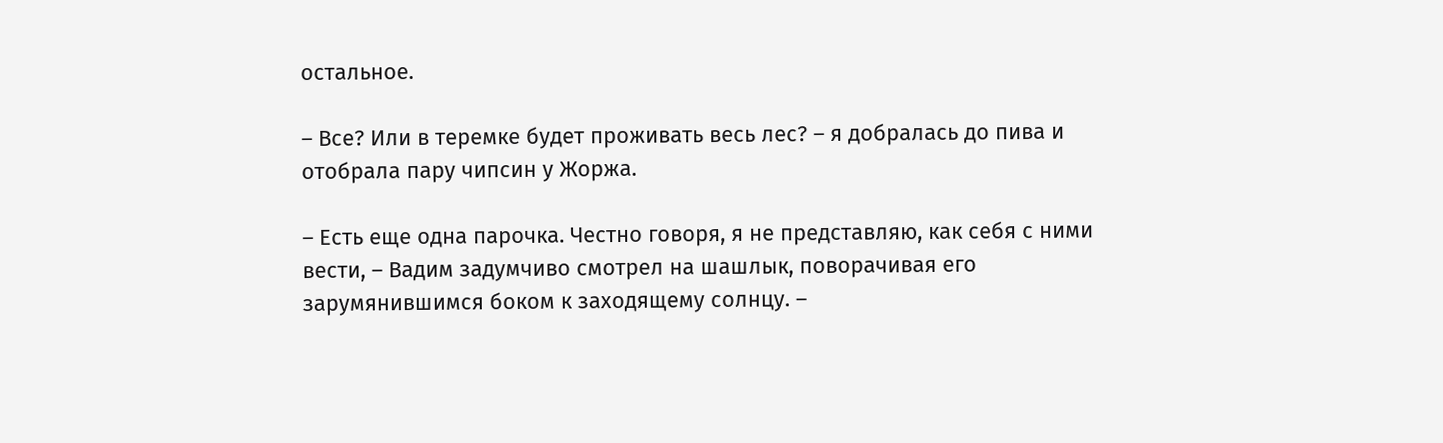остальное.

– Все? Или в теремке будет проживать весь лес? – я добралась до пива и отобрала пару чипсин у Жоржа.

– Есть еще одна парочка. Честно говоря, я не представляю, как себя с ними вести, – Вадим задумчиво смотрел на шашлык, поворачивая его зарумянившимся боком к заходящему солнцу. –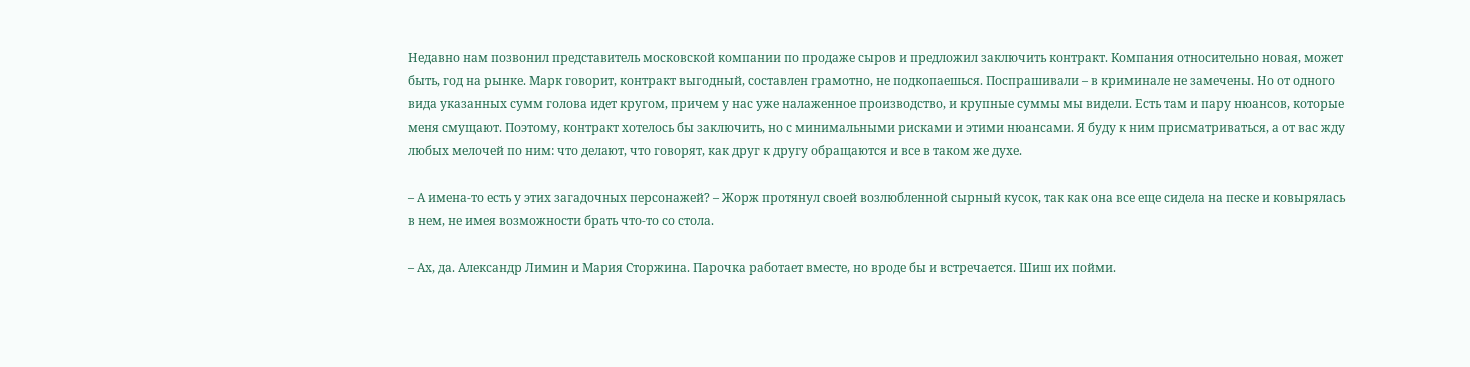Недавно нам позвонил представитель московской компании по продаже сыров и предложил заключить контракт. Компания относительно новая, может быть, год на рынке. Марк говорит, контракт выгодный, составлен грамотно, не подкопаешься. Поспрашивали – в криминале не замечены. Но от одного вида указанных сумм голова идет кругом, причем у нас уже налаженное производство, и крупные суммы мы видели. Есть там и пару нюансов, которые меня смущают. Поэтому, контракт хотелось бы заключить, но с минимальными рисками и этими нюансами. Я буду к ним присматриваться, а от вас жду любых мелочей по ним: что делают, что говорят, как друг к другу обращаются и все в таком же духе.

– А имена-то есть у этих загадочных персонажей? – Жорж протянул своей возлюбленной сырный кусок, так как она все еще сидела на песке и ковырялась в нем, не имея возможности брать что-то со стола.

– Ах, да. Александр Лимин и Мария Сторжина. Парочка работает вместе, но вроде бы и встречается. Шиш их пойми.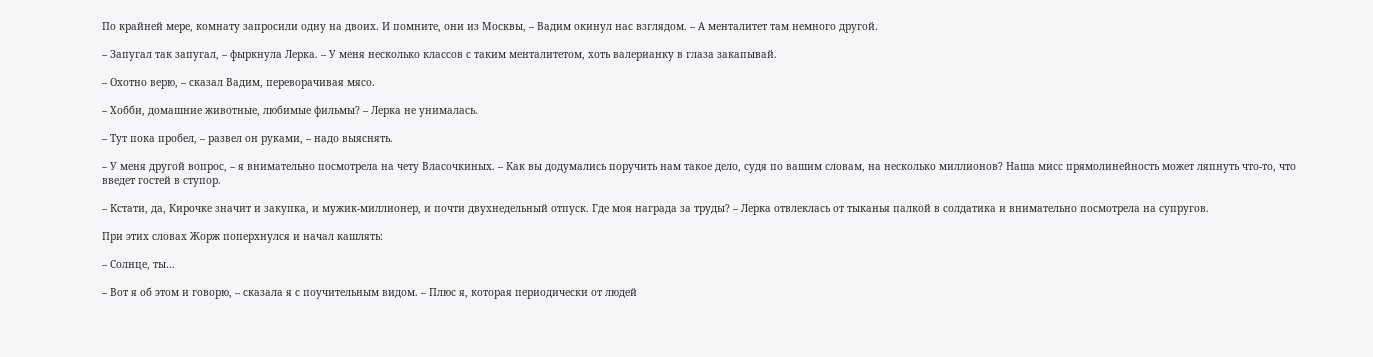По крайней мере, комнату запросили одну на двоих. И помните, они из Москвы, – Вадим окинул нас взглядом. – А менталитет там немного другой.

– Запугал так запугал, – фыркнула Лерка. – У меня несколько классов с таким менталитетом, хоть валерианку в глаза закапывай.

– Охотно верю, – сказал Вадим, переворачивая мясо.

– Хобби, домашние животные, любимые фильмы? – Лерка не унималась.

– Тут пока пробел, – развел он руками, – надо выяснять.

– У меня другой вопрос, – я внимательно посмотрела на чету Власочкиных. – Как вы додумались поручить нам такое дело, судя по вашим словам, на несколько миллионов? Наша мисс прямолинейность может ляпнуть что-то, что введет гостей в ступор.

– Кстати, да, Кирочке значит и закупка, и мужик-миллионер, и почти двухнедельный отпуск. Где моя награда за труды? – Лерка отвлеклась от тыканья палкой в солдатика и внимательно посмотрела на супругов.

При этих словах Жорж поперхнулся и начал кашлять:

– Солнце, ты…

– Вот я об этом и говорю, – сказала я с поучительным видом. – Плюс я, которая периодически от людей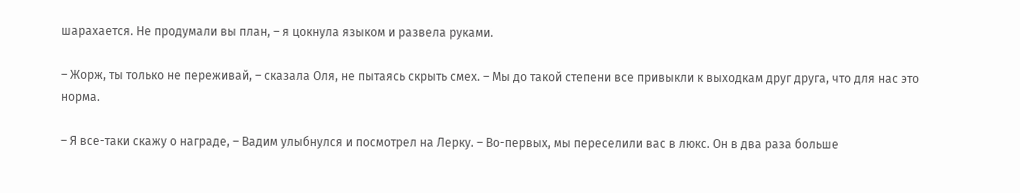шарахается. Не продумали вы план, – я цокнула языком и развела руками.

– Жорж, ты только не переживай, – сказала Оля, не пытаясь скрыть смех. – Мы до такой степени все привыкли к выходкам друг друга, что для нас это норма.

– Я все-таки скажу о награде, – Вадим улыбнулся и посмотрел на Лерку. – Во-первых, мы переселили вас в люкс. Он в два раза больше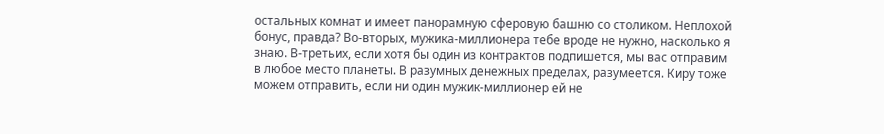остальных комнат и имеет панорамную сферовую башню со столиком. Неплохой бонус, правда? Во-вторых, мужика-миллионера тебе вроде не нужно, насколько я знаю. В-третьих, если хотя бы один из контрактов подпишется, мы вас отправим в любое место планеты. В разумных денежных пределах, разумеется. Киру тоже можем отправить, если ни один мужик-миллионер ей не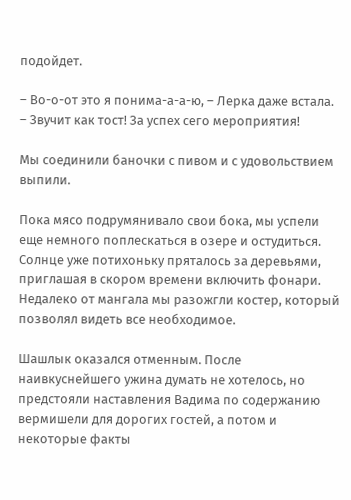подойдет.

– Во-о-от это я понима-а-а-ю, – Лерка даже встала. – Звучит как тост! За успех сего мероприятия!

Мы соединили баночки с пивом и с удовольствием выпили.

Пока мясо подрумянивало свои бока, мы успели еще немного поплескаться в озере и остудиться. Солнце уже потихоньку пряталось за деревьями, приглашая в скором времени включить фонари. Недалеко от мангала мы разожгли костер, который позволял видеть все необходимое.

Шашлык оказался отменным. После наивкуснейшего ужина думать не хотелось, но предстояли наставления Вадима по содержанию вермишели для дорогих гостей, а потом и некоторые факты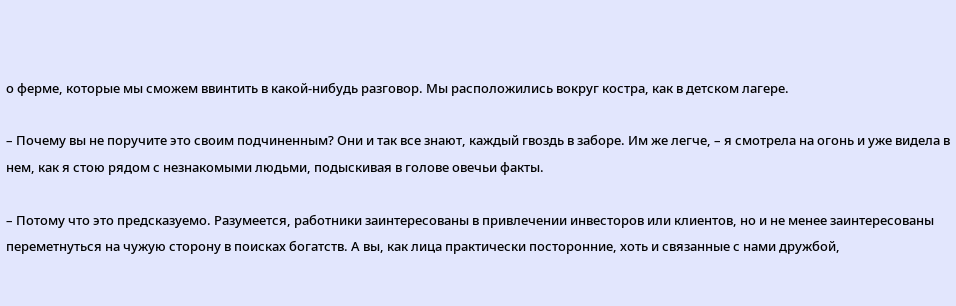о ферме, которые мы сможем ввинтить в какой-нибудь разговор. Мы расположились вокруг костра, как в детском лагере.

– Почему вы не поручите это своим подчиненным? Они и так все знают, каждый гвоздь в заборе. Им же легче, – я смотрела на огонь и уже видела в нем, как я стою рядом с незнакомыми людьми, подыскивая в голове овечьи факты.

– Потому что это предсказуемо. Разумеется, работники заинтересованы в привлечении инвесторов или клиентов, но и не менее заинтересованы переметнуться на чужую сторону в поисках богатств. А вы, как лица практически посторонние, хоть и связанные с нами дружбой,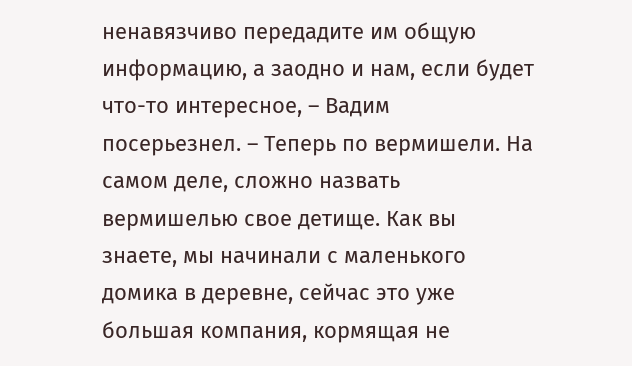ненавязчиво передадите им общую информацию, а заодно и нам, если будет что-то интересное, – Вадим посерьезнел. – Теперь по вермишели. На самом деле, сложно назвать вермишелью свое детище. Как вы знаете, мы начинали с маленького домика в деревне, сейчас это уже большая компания, кормящая не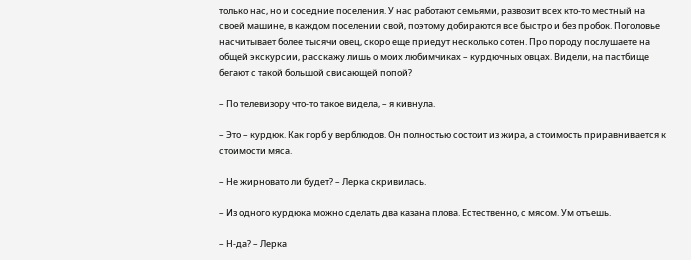только нас, но и соседние поселения. У нас работают семьями, развозит всех кто-то местный на своей машине, в каждом поселении свой, поэтому добираются все быстро и без пробок. Поголовье насчитывает более тысячи овец, скоро еще приедут несколько сотен. Про породу послушаете на общей экскурсии, расскажу лишь о моих любимчиках – курдючных овцах. Видели, на пастбище бегают с такой большой свисающей попой?

– По телевизору что-то такое видела, – я кивнула.

– Это – курдюк. Как горб у верблюдов. Он полностью состоит из жира, а стоимость приравнивается к стоимости мяса.

– Не жирновато ли будет? – Лерка скривилась.

– Из одного курдюка можно сделать два казана плова. Естественно, с мясом. Ум отъешь.

– Н-да? – Лерка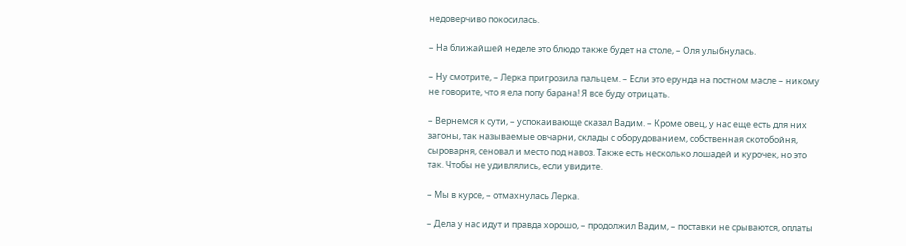недоверчиво покосилась.

– На ближайшей неделе это блюдо также будет на столе, – Оля улыбнулась.

– Ну смотрите, – Лерка пригрозила пальцем. – Если это ерунда на постном масле – никому не говорите, что я ела попу барана! Я все буду отрицать.

– Вернемся к сути, – успокаивающе сказал Вадим. – Кроме овец, у нас еще есть для них загоны, так называемые овчарни, склады с оборудованием, собственная скотобойня, сыроварня, сеновал и место под навоз. Также есть несколько лошадей и курочек, но это так. Чтобы не удивлялись, если увидите.

– Мы в курсе, – отмахнулась Лерка.

– Дела у нас идут и правда хорошо, – продолжил Вадим, – поставки не срываются, оплаты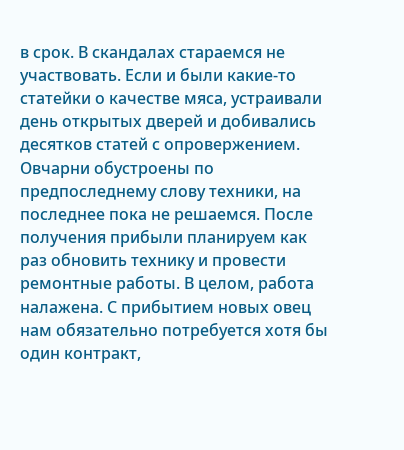в срок. В скандалах стараемся не участвовать. Если и были какие-то статейки о качестве мяса, устраивали день открытых дверей и добивались десятков статей с опровержением. Овчарни обустроены по предпоследнему слову техники, на последнее пока не решаемся. После получения прибыли планируем как раз обновить технику и провести ремонтные работы. В целом, работа налажена. С прибытием новых овец нам обязательно потребуется хотя бы один контракт,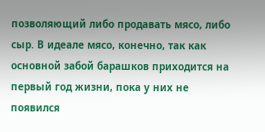позволяющий либо продавать мясо, либо сыр. В идеале мясо, конечно, так как основной забой барашков приходится на первый год жизни, пока у них не появился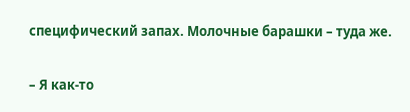специфический запах. Молочные барашки – туда же.

– Я как-то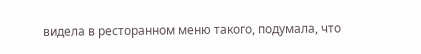видела в ресторанном меню такого, подумала, что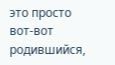это просто вот-вот родившийся,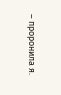– проронила я.